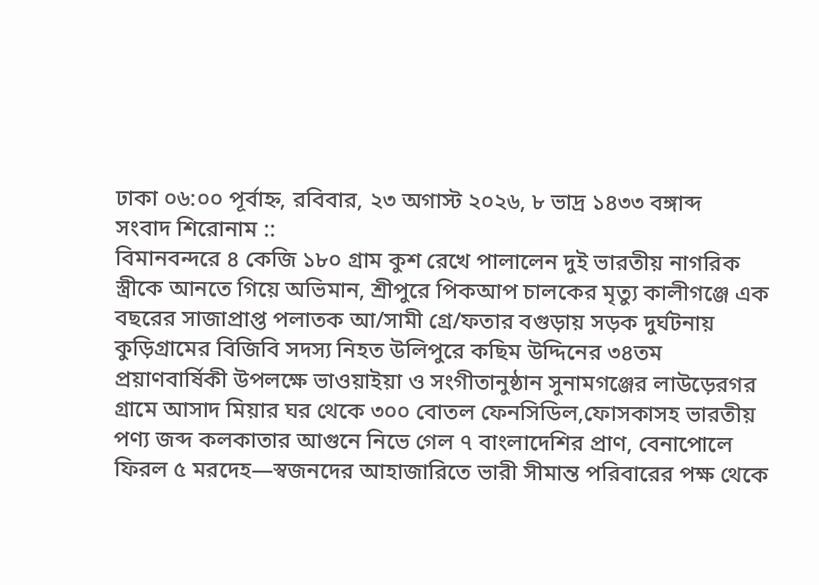ঢাকা ০৬:০০ পূর্বাহ্ন, রবিবার, ২৩ অগাস্ট ২০২৬, ৮ ভাদ্র ১৪৩৩ বঙ্গাব্দ
সংবাদ শিরোনাম ::
বিমানবন্দরে ৪ কেজি ১৮০ গ্রাম কুশ রেখে পালালেন দুই ভারতীয় নাগরিক স্ত্রীকে আনতে গিয়ে অভিমান, শ্রীপুরে পিকআপ চালকের মৃত্যু কালীগঞ্জে এক বছরের সাজাপ্রাপ্ত পলাতক আ/সামী গ্রে/ফতার বগুড়ায় সড়ক দুর্ঘটনায় কুড়িগ্রামের বিজিবি সদস্য নিহত উলিপুরে কছিম উদ্দিনের ৩৪তম প্রয়াণবার্ষিকী উপলক্ষে ভাওয়াইয়া ও সংগীতানুষ্ঠান সুনামগঞ্জের লাউড়েরগর গ্রামে আসাদ মিয়ার ঘর থেকে ৩০০ বোতল ফেনসিডিল,ফোসকাসহ ভারতীয় পণ্য জব্দ কলকাতার আগুনে নিভে গেল ৭ বাংলাদেশির প্রাণ, বেনাপোলে ফিরল ৫ মরদেহ—স্বজনদের আহাজারিতে ভারী সীমান্ত পরিবারের পক্ষ থেকে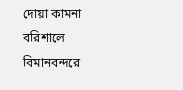দোয়া কামনা বরিশালে বিমানবন্দরে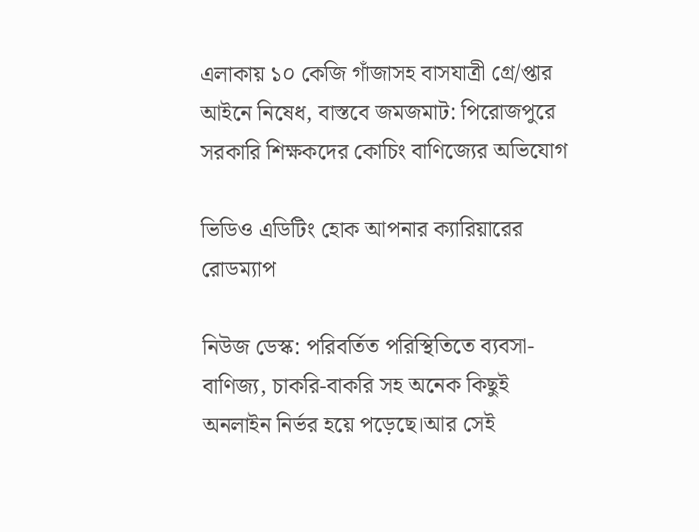এলাকায় ১০ কেজি গাঁজাসহ বাসযাত্রী গ্রে/প্তার  আইনে নিষেধ, বাস্তবে জমজমাট: পিরোজপুরে সরকারি শিক্ষকদের কোচিং বাণিজ্যের অভিযোগ

ভিডিও এডিটিং হোক আপনার ক্যারিয়ারের রোডম্যাপ

নিউজ ডেস্ক: পরিবর্তিত পরিস্থিতিতে ব্যবসা-বাণিজ্য, চাকরি-বাকরি সহ অনেক কিছুই অনলাইন নির্ভর হয়ে পড়েছে।আর সেই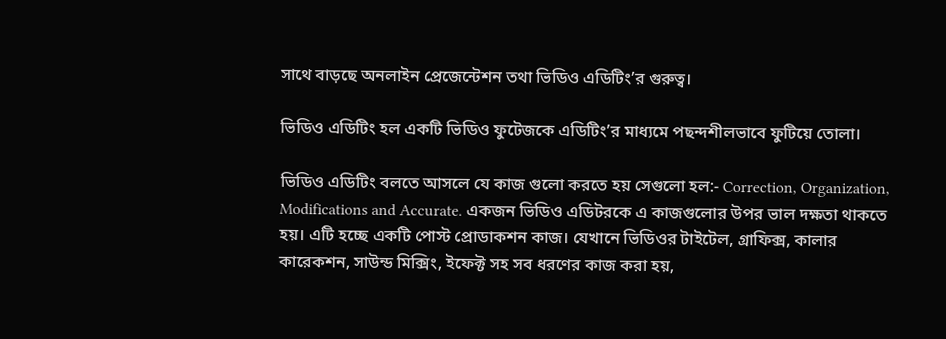সাথে বাড়ছে অনলাইন প্রেজেন্টেশন তথা ভিডিও এডিটিং’র গুরুত্ব।

ভিডিও এডিটিং হল একটি ভিডিও ফুটেজকে এডিটিং’র মাধ্যমে পছন্দশীলভাবে ফুটিয়ে তোলা।

ভিডিও এডিটিং বলতে আসলে যে কাজ গুলো করতে হয় সেগুলো হল:- Correction, Organization, Modifications and Accurate. একজন ভিডিও এডিটরকে এ কাজগুলোর উপর ভাল দক্ষতা থাকতে হয়। এটি হচ্ছে একটি পোস্ট প্রোডাকশন কাজ। যেখানে ভিডিওর টাইটেল, গ্রাফিক্স, কালার কারেকশন, সাউন্ড মিক্সিং, ইফেক্ট সহ সব ধরণের কাজ করা হয়,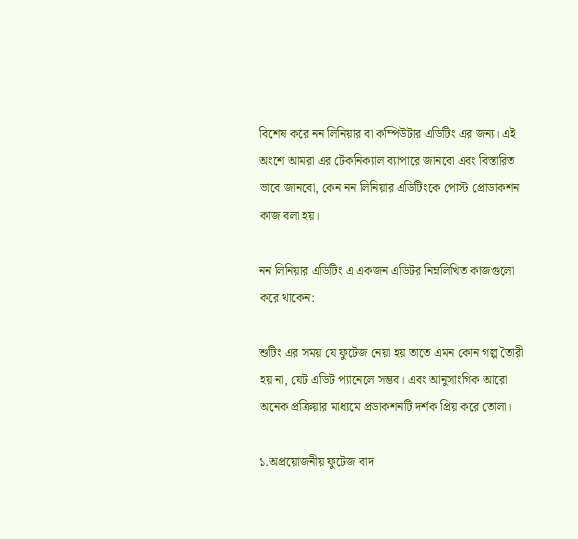বিশেষ করে নন লিনিয়ার বা কম্পিউটার এডিটিং এর জন্য। এই অংশে আমরা এর টেকনিক্যাল ব্যাপারে জানবো এবং বিস্তারিত ভাবে জানবো, কেন নন লিনিয়ার এডিটিংকে পোস্ট প্রোডাকশন কাজ বলা হয়।

নন লিনিয়ার এডিটিং এ একজন এডিটর নিম্নলিখিত কাজগুলো করে থাকেন:

শুটিং এর সময় যে ফুটেজ নেয়া হয় তাতে এমন কোন গল্প তৈারী হয় না, যেট এডিট প্যানেলে সম্ভব। এবং আনুসাংগিক আরো অনেক প্রক্রিয়ার মাধ্যমে প্রডাকশনটি দর্শক প্রিয় করে তোলা।

১.অপ্রয়োজনীয় ফুটেজ বাদ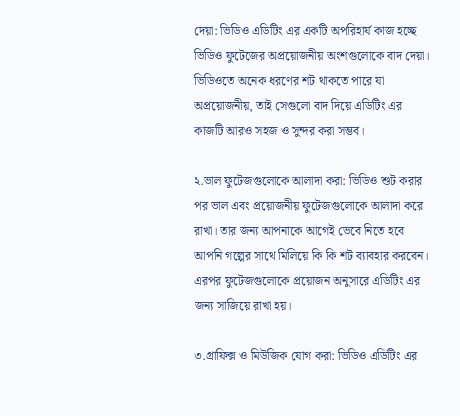দেয়া: ভিডিও এডিটিং এর একটি অপরিহার্য কাজ হচ্ছে ভিডিও ফুটেজের অপ্রয়োজনীয় অংশগুলোকে বাদ দেয়া। ভিডিওতে অনেক ধরণের শট থাকতে পারে যা অপ্রয়োজনীয়, তাই সেগুলো বাদ দিয়ে এডিটিং এর কাজটি আরও সহজ ও সুন্দর করা সম্ভব।

২.ভাল ফুটেজগুলোকে আলাদা করা: ভিডিও শুট করার পর ভাল এবং প্রয়োজনীয় ফুটেজগুলোকে আলাদা করে রাখা। তার জন্য আপনাকে আগেই ভেবে নিতে হবে আপনি গল্পের সাথে মিলিয়ে কি কি শট ব্যাবহার করবেন। এরপর ফুটেজগুলোকে প্রয়োজন অনুসারে এডিটিং এর জন্য সাজিয়ে রাখা হয়।

৩.গ্রাফিক্স ও মিউজিক যোগ করা: ভিডিও এডিটিং এর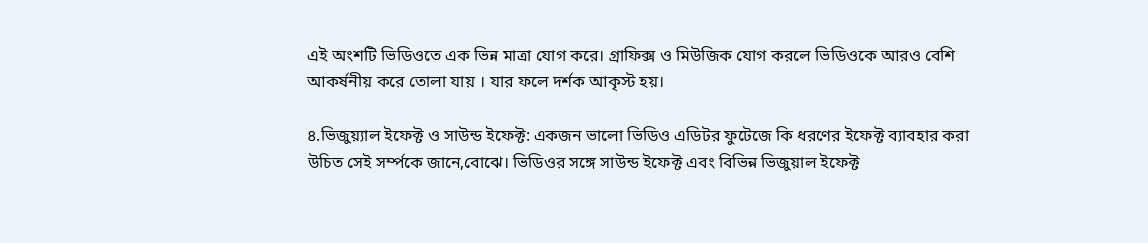এই অংশটি ভিডিওতে এক ভিন্ন মাত্রা যোগ করে। গ্রাফিক্স ও মিউজিক যোগ করলে ভিডিওকে আরও বেশি আকর্ষনীয় করে তোলা যায় । যার ফলে দর্শক আকৃস্ট হয়।

৪.ভিজুয়্যাল ইফেক্ট ও সাউন্ড ইফেক্ট: একজন ভালো ভিডিও এডিটর ফুটেজে কি ধরণের ইফেক্ট ব্যাবহার করা উচিত সেই সর্ম্পকে জানে,বোঝে। ভিডিওর সঙ্গে সাউন্ড ইফেক্ট এবং বিভিন্ন ভিজুয়াল ইফেক্ট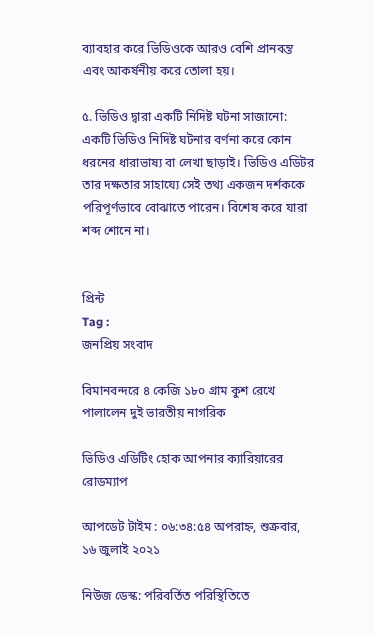ব্যাবহার করে ভিডিওকে আরও বেশি প্রানবন্ত এবং আকর্ষনীয় করে তোলা হয়।

৫. ভিডিও দ্বারা একটি নিদিষ্ট ঘটনা সাজানো: একটি ভিডিও নিদিষ্ট ঘটনার বর্ণনা করে কোন ধরনের ধারাভাষ্য বা লেখা ছাড়াই। ভিডিও এডিটর তার দক্ষতার সাহায্যে সেই তথ্য একজন দর্শককে পরিপূর্ণভাবে বোঝাতে পারেন। বিশেষ করে যারা শব্দ শোনে না।


প্রিন্ট
Tag :
জনপ্রিয় সংবাদ

বিমানবন্দরে ৪ কেজি ১৮০ গ্রাম কুশ রেখে পালালেন দুই ভারতীয় নাগরিক

ভিডিও এডিটিং হোক আপনার ক্যারিয়ারের রোডম্যাপ

আপডেট টাইম : ০৬:৩৪:৫৪ অপরাহ্ন, শুক্রবার, ১৬ জুলাই ২০২১

নিউজ ডেস্ক: পরিবর্তিত পরিস্থিতিতে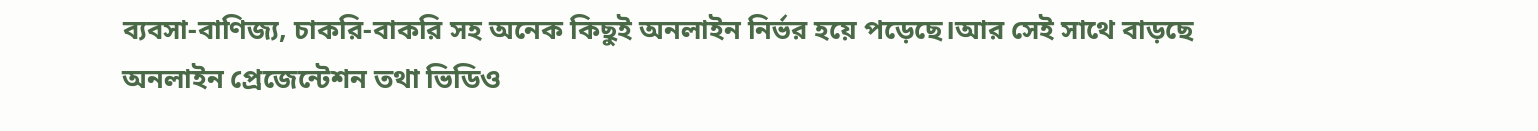ব্যবসা-বাণিজ্য, চাকরি-বাকরি সহ অনেক কিছুই অনলাইন নির্ভর হয়ে পড়েছে।আর সেই সাথে বাড়ছে অনলাইন প্রেজেন্টেশন তথা ভিডিও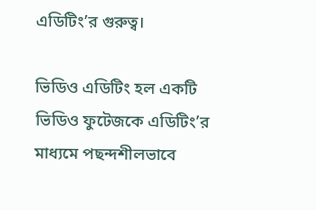এডিটিং’র গুরুত্ব।

ভিডিও এডিটিং হল একটি ভিডিও ফুটেজকে এডিটিং’র মাধ্যমে পছন্দশীলভাবে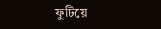ফুটিয়ে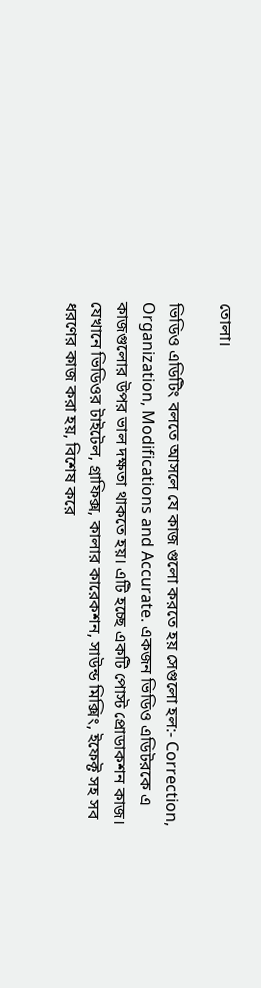তোলা।

ভিডিও এডিটিং বলতে আসলে যে কাজ গুলো করতে হয় সেগুলো হল:- Correction, Organization, Modifications and Accurate. একজন ভিডিও এডিটরকে এ কাজগুলোর উপর ভাল দক্ষতা থাকতে হয়। এটি হচ্ছে একটি পোস্ট প্রোডাকশন কাজ। যেখানে ভিডিওর টাইটেল, গ্রাফিক্স, কালার কারেকশন, সাউন্ড মিক্সিং, ইফেক্ট সহ সব ধরণের কাজ করা হয়, বিশেষ করে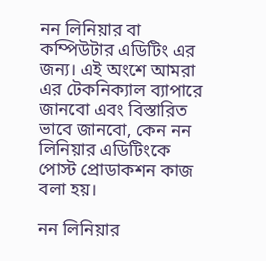নন লিনিয়ার বা কম্পিউটার এডিটিং এর জন্য। এই অংশে আমরা এর টেকনিক্যাল ব্যাপারে জানবো এবং বিস্তারিত ভাবে জানবো, কেন নন লিনিয়ার এডিটিংকে পোস্ট প্রোডাকশন কাজ বলা হয়।

নন লিনিয়ার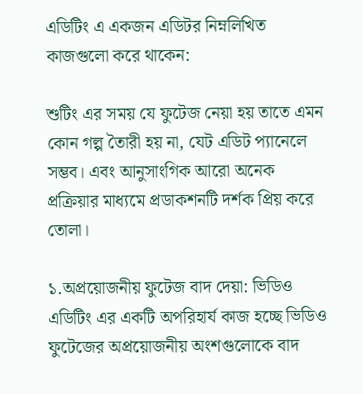এডিটিং এ একজন এডিটর নিম্নলিখিত কাজগুলো করে থাকেন:

শুটিং এর সময় যে ফুটেজ নেয়া হয় তাতে এমন কোন গল্প তৈারী হয় না, যেট এডিট প্যানেলে সম্ভব। এবং আনুসাংগিক আরো অনেক প্রক্রিয়ার মাধ্যমে প্রডাকশনটি দর্শক প্রিয় করে তোলা।

১.অপ্রয়োজনীয় ফুটেজ বাদ দেয়া: ভিডিও এডিটিং এর একটি অপরিহার্য কাজ হচ্ছে ভিডিও ফুটেজের অপ্রয়োজনীয় অংশগুলোকে বাদ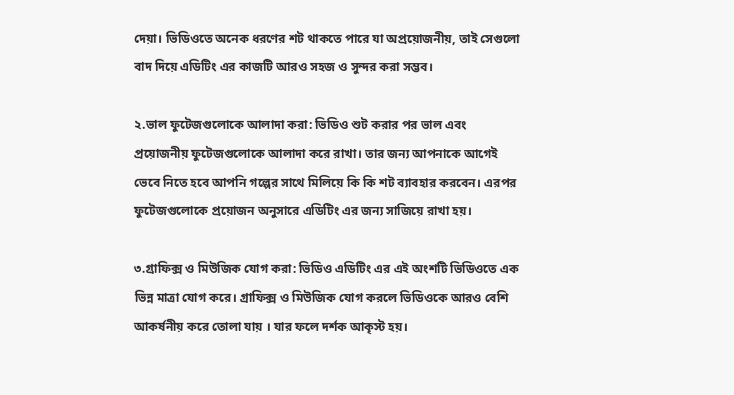দেয়া। ভিডিওতে অনেক ধরণের শট থাকতে পারে যা অপ্রয়োজনীয়, তাই সেগুলো বাদ দিয়ে এডিটিং এর কাজটি আরও সহজ ও সুন্দর করা সম্ভব।

২.ভাল ফুটেজগুলোকে আলাদা করা: ভিডিও শুট করার পর ভাল এবং প্রয়োজনীয় ফুটেজগুলোকে আলাদা করে রাখা। তার জন্য আপনাকে আগেই ভেবে নিতে হবে আপনি গল্পের সাথে মিলিয়ে কি কি শট ব্যাবহার করবেন। এরপর ফুটেজগুলোকে প্রয়োজন অনুসারে এডিটিং এর জন্য সাজিয়ে রাখা হয়।

৩.গ্রাফিক্স ও মিউজিক যোগ করা: ভিডিও এডিটিং এর এই অংশটি ভিডিওতে এক ভিন্ন মাত্রা যোগ করে। গ্রাফিক্স ও মিউজিক যোগ করলে ভিডিওকে আরও বেশি আকর্ষনীয় করে তোলা যায় । যার ফলে দর্শক আকৃস্ট হয়।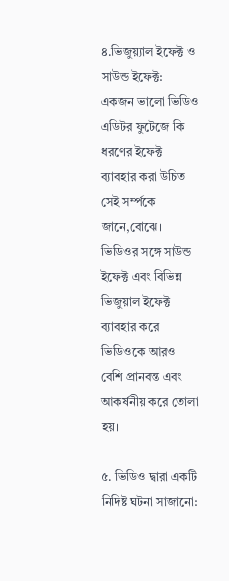৪.ভিজুয়্যাল ইফেক্ট ও সাউন্ড ইফেক্ট: একজন ভালো ভিডিও এডিটর ফুটেজে কি ধরণের ইফেক্ট ব্যাবহার করা উচিত সেই সর্ম্পকে জানে,বোঝে। ভিডিওর সঙ্গে সাউন্ড ইফেক্ট এবং বিভিন্ন ভিজুয়াল ইফেক্ট ব্যাবহার করে ভিডিওকে আরও বেশি প্রানবন্ত এবং আকর্ষনীয় করে তোলা হয়।

৫. ভিডিও দ্বারা একটি নিদিষ্ট ঘটনা সাজানো: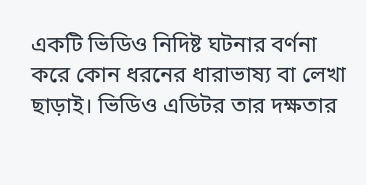একটি ভিডিও নিদিষ্ট ঘটনার বর্ণনা করে কোন ধরনের ধারাভাষ্য বা লেখা ছাড়াই। ভিডিও এডিটর তার দক্ষতার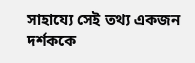সাহায্যে সেই তথ্য একজন দর্শককে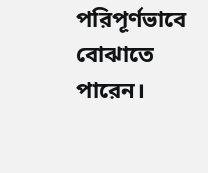পরিপূর্ণভাবে বোঝাতে পারেন।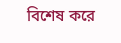বিশেষ করে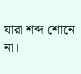যারা শব্দ শোনে না।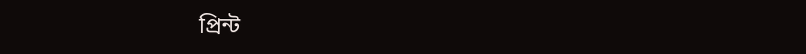প্রিন্ট